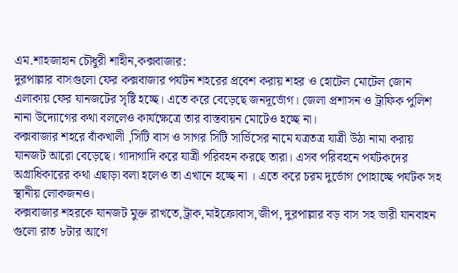এম.শাহজাহান চৌধুরী শাহীন,কক্সবাজার:
দুরপাল্লার বাসগুলো ফের কক্সবাজার পর্যটন শহরের প্রবেশ করায় শহর ও হোটেল মোটেল জোন এলাকায় ফের যানজটের সৃষ্টি হচ্ছে। এতে করে বেড়েছে জনদূর্ভোগ। জেলা প্রশাসন ও ট্রাফিক পুলিশ নানা উদ্যোগের কথা বললেও কার্যক্ষেত্রে তার বাস্তবায়ন মোটেও হচ্ছে না।
কক্সবাজার শহরে বাঁকখালী ,সিটি বাস ও সাগর সিটি সার্ভিসের নামে যত্রতত্র যাত্রী উঠা নামা করায় যানজট আরো বেড়েছে। গাদাগাদি করে যাত্রী পরিবহন করছে তারা। এসব পরিবহনে পর্যটকদের অগ্রাধিকারের কথা এছাড়া বলা হলেও তা এখানে হচ্ছে না । এতে করে চরম দুর্ভোগ পোহাচ্ছে পর্যটক সহ স্থানীয় লোকজনও।
কক্সবাজার শহরকে যানজট মুক্ত রাখতে,ট্রাক,মাইক্রোবাস,জীপ, দুরপাল্লার বড় বাস সহ ভারী যানবাহন গুলো রাত ৮টার আগে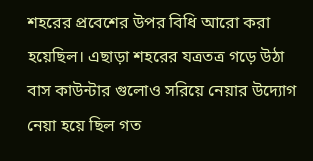শহরের প্রবেশের উপর বিধি আরো করা হয়েছিল। এছাড়া শহরের যত্রতত্র গড়ে উঠা বাস কাউন্টার গুলোও সরিয়ে নেয়ার উদ্যোগ নেয়া হয়ে ছিল গত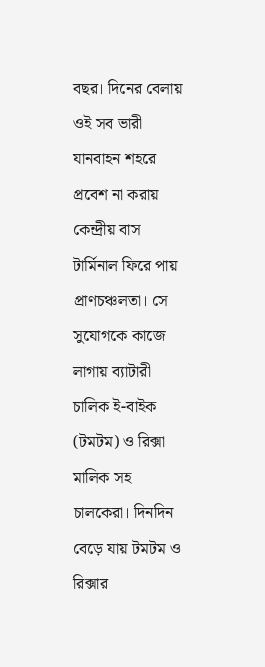বছর। দিনের বেলায় ওই সব ভারী যানবাহন শহরে প্রবেশ না করায় কেন্দ্রীয় বাস টার্মিনাল ফিরে পায় প্রাণচঞ্চলতা। সে সুযোগকে কাজে লাগায় ব্যাটারী চালিক ই-বাইক (টমটম) ও রিক্সা মালিক সহ চালকেরা। দিনদিন বেড়ে যায় টমটম ও রিক্সার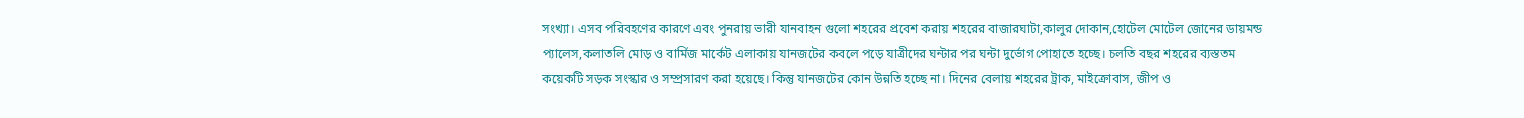সংখ্যা। এসব পরিবহণের কারণে এবং পুনরায় ভারী যানবাহন গুলো শহরের প্রবেশ করায় শহরের বাজারঘাটা,কালুর দোকান,হোটেল মোটেল জোনের ডায়মন্ড প্যালেস,কলাতলি মোড় ও বার্মিজ মার্কেট এলাকায় যানজটের কবলে পড়ে যাত্রীদের ঘন্টার পর ঘন্টা দুর্ভোগ পোহাতে হচ্ছে। চলতি বছর শহরের ব্যস্ততম কয়েকটি সড়ক সংস্কার ও সম্প্রসারণ করা হয়েছে। কিন্তু যানজটের কোন উন্নতি হচ্ছে না। দিনের বেলায় শহরের ট্রাক, মাইক্রোবাস, জীপ ও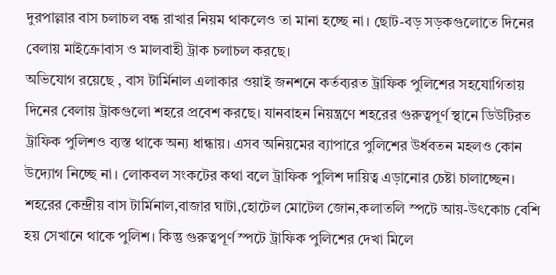দুরপাল্লার বাস চলাচল বন্ধ রাখার নিয়ম থাকলেও তা মানা হচ্ছে না। ছোট-বড় সড়কগুলোতে দিনের বেলায় মাইক্রোবাস ও মালবাহী ট্রাক চলাচল করছে।
অভিযোগ রয়েছে , বাস টার্মিনাল এলাকার ওয়াই জনশনে কর্তব্যরত ট্রাফিক পুলিশের সহযোগিতায় দিনের বেলায় ট্রাকগুলো শহরে প্রবেশ করছে। যানবাহন নিয়ন্ত্রণে শহরের গুরুত্বপূর্ণ স্থানে ডিউটিরত ট্রাফিক পুলিশও ব্যস্ত থাকে অন্য ধান্ধায়। এসব অনিয়মের ব্যাপারে পুলিশের উর্ধবতন মহলও কোন উদ্যোগ নিচ্ছে না। লোকবল সংকটের কথা বলে ট্রাফিক পুলিশ দায়িত্ব এড়ানোর চেষ্টা চালাচ্ছেন।
শহরের কেন্দ্রীয় বাস টার্মিনাল,বাজার ঘাটা,হোটেল মোটেল জোন,কলাতলি স্পটে আয়-উৎকোচ বেশি হয় সেখানে থাকে পুলিশ। কিন্তু গুরুত্বপূর্ণ স্পটে ট্রাফিক পুলিশের দেখা মিলে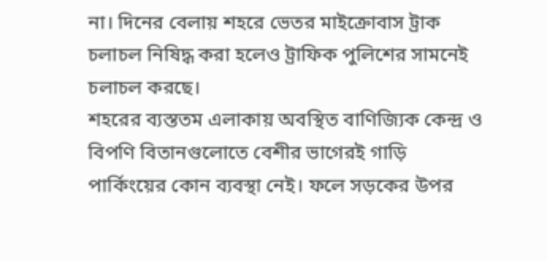না। দিনের বেলায় শহরে ভেতর মাইক্রোবাস ট্রাক চলাচল নিষিদ্ধ করা হলেও ট্রাফিক পুলিশের সামনেই চলাচল করছে।
শহরের ব্যস্ততম এলাকায় অবস্থিত বাণিজ্যিক কেন্দ্র ও বিপণি বিতানগুলোতে বেশীর ভাগেরই গাড়ি পার্কিংয়ের কোন ব্যবস্থা নেই। ফলে সড়কের উপর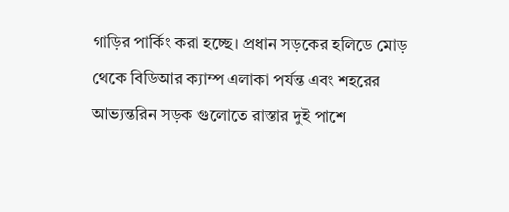গাড়ির পার্কিং করা হচ্ছে। প্রধান সড়কের হলিডে মোড় থেকে বিডিআর ক্যাম্প এলাকা পর্যন্ত এবং শহরের আভ্যন্তরিন সড়ক গুলোতে রাস্তার দুই পাশে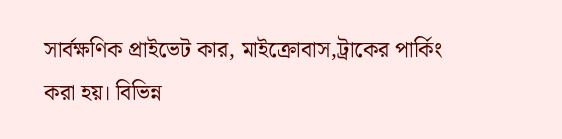সার্বক্ষণিক প্রাইভেট কার, মাইক্রোবাস,ট্রাকের পার্কিং করা হয়। বিভিন্ন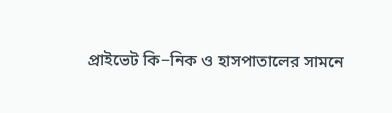প্রাইভেট কি−নিক ও হাসপাতালের সামনে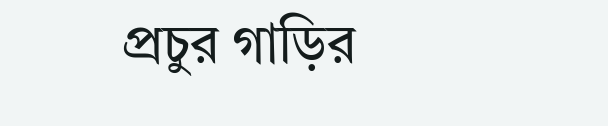প্রচুর গাড়ির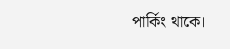পার্কিং থাকে।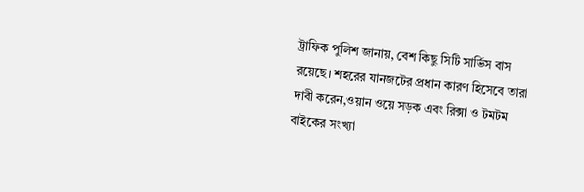ট্রাফিক পুলিশ জানায়, বেশ কিছু সিটি সার্ভিস বাস রয়েছে। শহরের যানজটের প্রধান কারণ হিসেবে তারা দাবী করেন,ওয়ান ওয়ে সড়ক এবং রিক্সা ও টমটম বাইকের সংখ্যা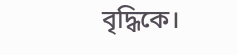বৃদ্ধিকে।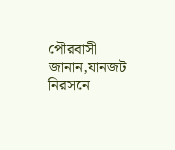পৌরবাসী জানান,যানজট নিরসনে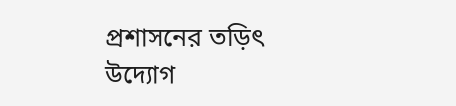প্রশাসনের তড়িৎ উদ্যোগ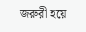জরুরী হয়ে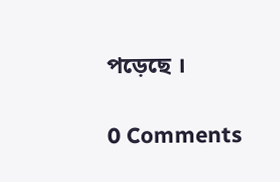পড়েছে ।

0 Comments